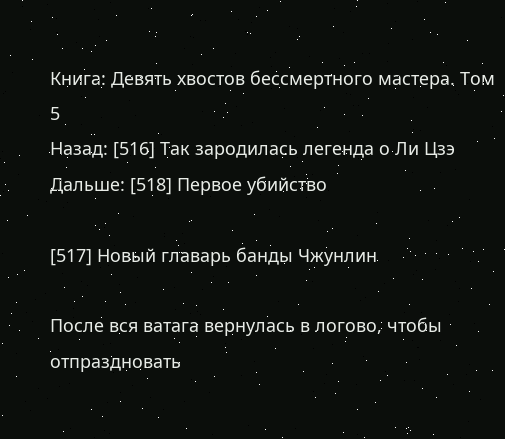Книга: Девять хвостов бессмертного мастера. Том 5
Назад: [516] Так зародилась легенда о Ли Цзэ
Дальше: [518] Первое убийство

[517] Новый главарь банды Чжунлин

После вся ватага вернулась в логово, чтобы отпраздновать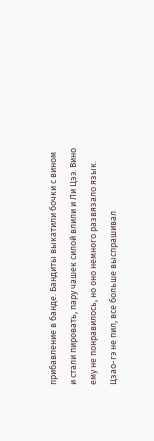прибавление в банде. Бандиты выкатили бочки с вином и стали пировать, пару чашек силой влили и Ли Цзэ. Вино ему не понравилось, но оно немного развязало язык. Цзао-гэ не пил, все больше выспрашивал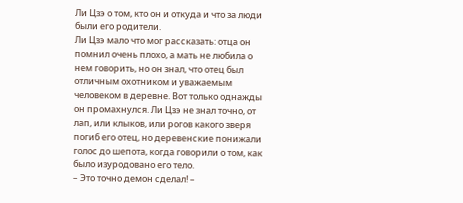Ли Цзэ о том, кто он и откуда и что за люди были его родители.
Ли Цзэ мало что мог рассказать: отца он помнил очень плохо, а мать не любила о нем говорить, но он знал, что отец был отличным охотником и уважаемым человеком в деревне. Вот только однажды он промахнулся. Ли Цзэ не знал точно, от лап, или клыков, или рогов какого зверя погиб его отец, но деревенские понижали голос до шепота, когда говорили о том, как было изуродовано его тело.
– Это точно демон сделал! –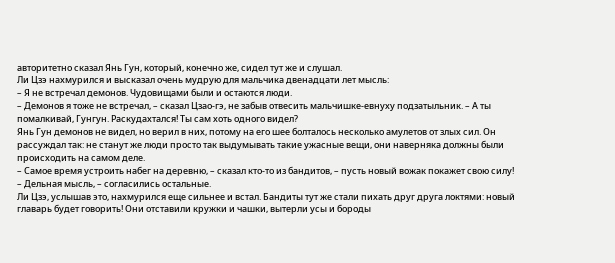авторитетно сказал Янь Гун, который, конечно же, сидел тут же и слушал.
Ли Цзэ нахмурился и высказал очень мудрую для мальчика двенадцати лет мысль:
– Я не встречал демонов. Чудовищами были и остаются люди.
– Демонов я тоже не встречал, – сказал Цзао-гэ, не забыв отвесить мальчишке-евнуху подзатыльник. – А ты помалкивай, Гунгун. Раскудахтался! Ты сам хоть одного видел?
Янь Гун демонов не видел, но верил в них, потому на его шее болталось несколько амулетов от злых сил. Он рассуждал так: не станут же люди просто так выдумывать такие ужасные вещи, они наверняка должны были происходить на самом деле.
– Самое время устроить набег на деревню, – сказал кто-то из бандитов, – пусть новый вожак покажет свою силу!
– Дельная мысль, – согласились остальные.
Ли Цзэ, услышав это, нахмурился еще сильнее и встал. Бандиты тут же стали пихать друг друга локтями: новый главарь будет говорить! Они отставили кружки и чашки, вытерли усы и бороды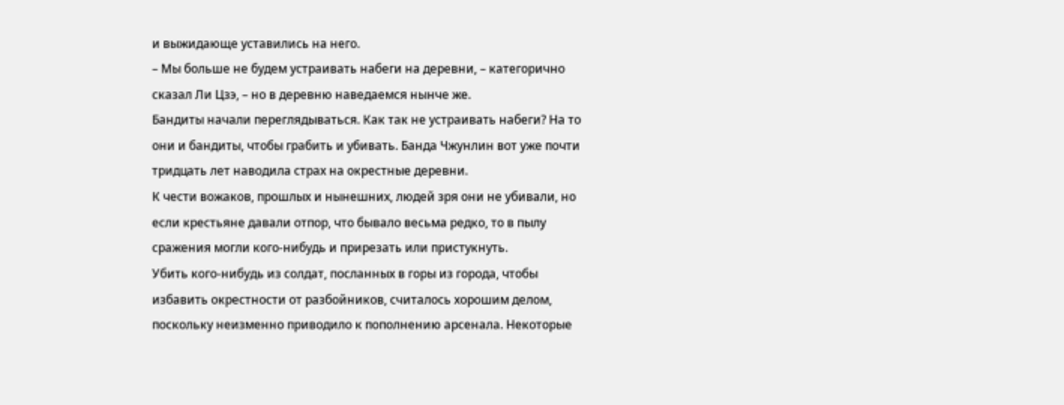и выжидающе уставились на него.
– Мы больше не будем устраивать набеги на деревни, – категорично сказал Ли Цзэ, – но в деревню наведаемся нынче же.
Бандиты начали переглядываться. Как так не устраивать набеги? На то они и бандиты, чтобы грабить и убивать. Банда Чжунлин вот уже почти тридцать лет наводила страх на окрестные деревни.
К чести вожаков, прошлых и нынешних, людей зря они не убивали, но если крестьяне давали отпор, что бывало весьма редко, то в пылу сражения могли кого-нибудь и прирезать или пристукнуть.
Убить кого-нибудь из солдат, посланных в горы из города, чтобы избавить окрестности от разбойников, считалось хорошим делом, поскольку неизменно приводило к пополнению арсенала. Некоторые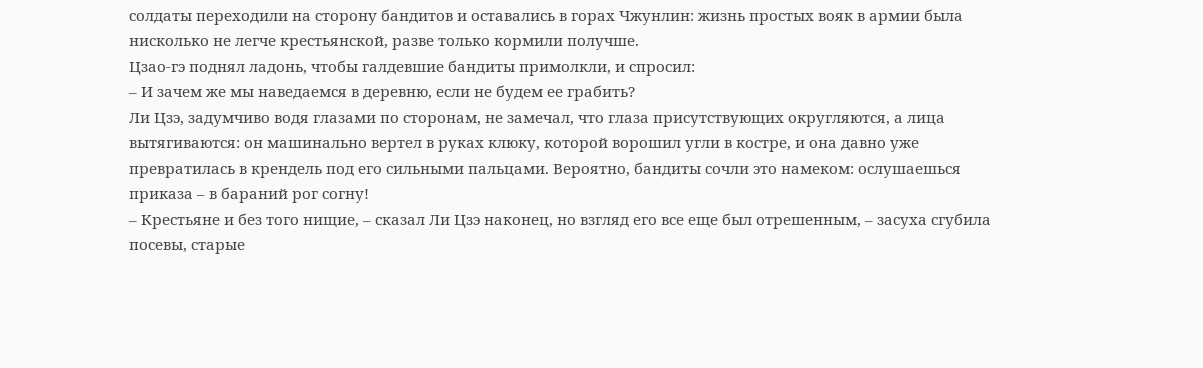солдаты переходили на сторону бандитов и оставались в горах Чжунлин: жизнь простых вояк в армии была нисколько не легче крестьянской, разве только кормили получше.
Цзао-гэ поднял ладонь, чтобы галдевшие бандиты примолкли, и спросил:
– И зачем же мы наведаемся в деревню, если не будем ее грабить?
Ли Цзэ, задумчиво водя глазами по сторонам, не замечал, что глаза присутствующих округляются, а лица вытягиваются: он машинально вертел в руках клюку, которой ворошил угли в костре, и она давно уже превратилась в крендель под его сильными пальцами. Вероятно, бандиты сочли это намеком: ослушаешься приказа – в бараний рог согну!
– Крестьяне и без того нищие, – сказал Ли Цзэ наконец, но взгляд его все еще был отрешенным, – засуха сгубила посевы, старые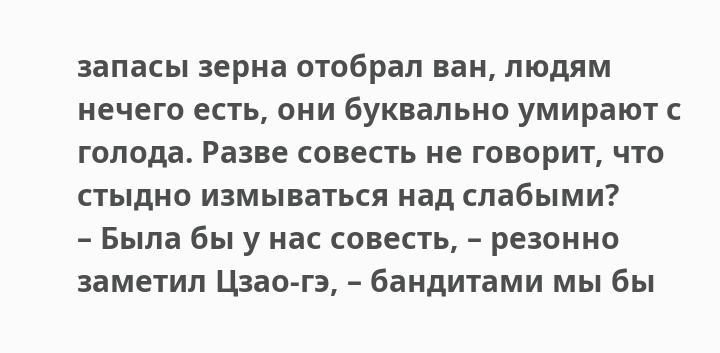запасы зерна отобрал ван, людям нечего есть, они буквально умирают с голода. Разве совесть не говорит, что стыдно измываться над слабыми?
– Была бы у нас совесть, – резонно заметил Цзао-гэ, – бандитами мы бы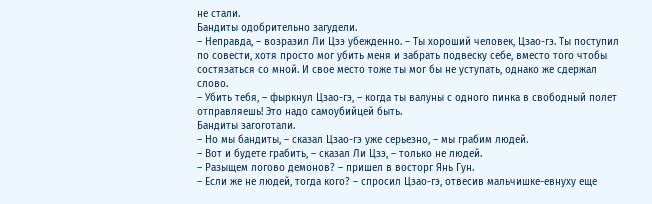не стали.
Бандиты одобрительно загудели.
– Неправда, – возразил Ли Цзэ убежденно. – Ты хороший человек, Цзао-гэ. Ты поступил по совести, хотя просто мог убить меня и забрать подвеску себе, вместо того чтобы состязаться со мной. И свое место тоже ты мог бы не уступать, однако же сдержал слово.
– Убить тебя, – фыркнул Цзао-гэ, – когда ты валуны с одного пинка в свободный полет отправляешь! Это надо самоубийцей быть.
Бандиты загоготали.
– Но мы бандиты, – сказал Цзао-гэ уже серьезно, – мы грабим людей.
– Вот и будете грабить, – сказал Ли Цзэ, – только не людей.
– Разыщем логово демонов? – пришел в восторг Янь Гун.
– Если же не людей, тогда кого? – спросил Цзао-гэ, отвесив мальчишке-евнуху еще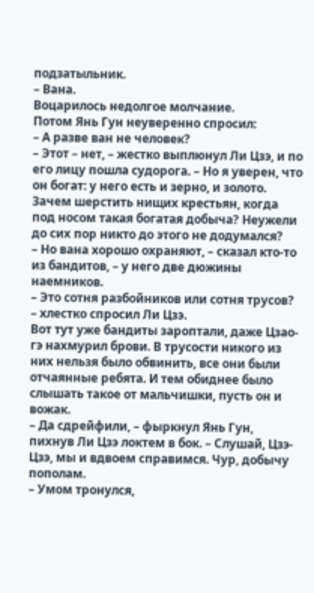подзатыльник.
– Вана.
Воцарилось недолгое молчание.
Потом Янь Гун неуверенно спросил:
– А разве ван не человек?
– Этот – нет, – жестко выплюнул Ли Цзэ, и по его лицу пошла судорога. – Но я уверен, что он богат: у него есть и зерно, и золото. Зачем шерстить нищих крестьян, когда под носом такая богатая добыча? Неужели до сих пор никто до этого не додумался?
– Но вана хорошо охраняют, – сказал кто-то из бандитов, – у него две дюжины наемников.
– Это сотня разбойников или сотня трусов? – хлестко спросил Ли Цзэ.
Вот тут уже бандиты зароптали, даже Цзао-гэ нахмурил брови. В трусости никого из них нельзя было обвинить, все они были отчаянные ребята. И тем обиднее было слышать такое от мальчишки, пусть он и вожак.
– Да сдрейфили, – фыркнул Янь Гун, пихнув Ли Цзэ локтем в бок. – Слушай, Цзэ-Цзэ, мы и вдвоем справимся. Чур, добычу пополам.
– Умом тронулся,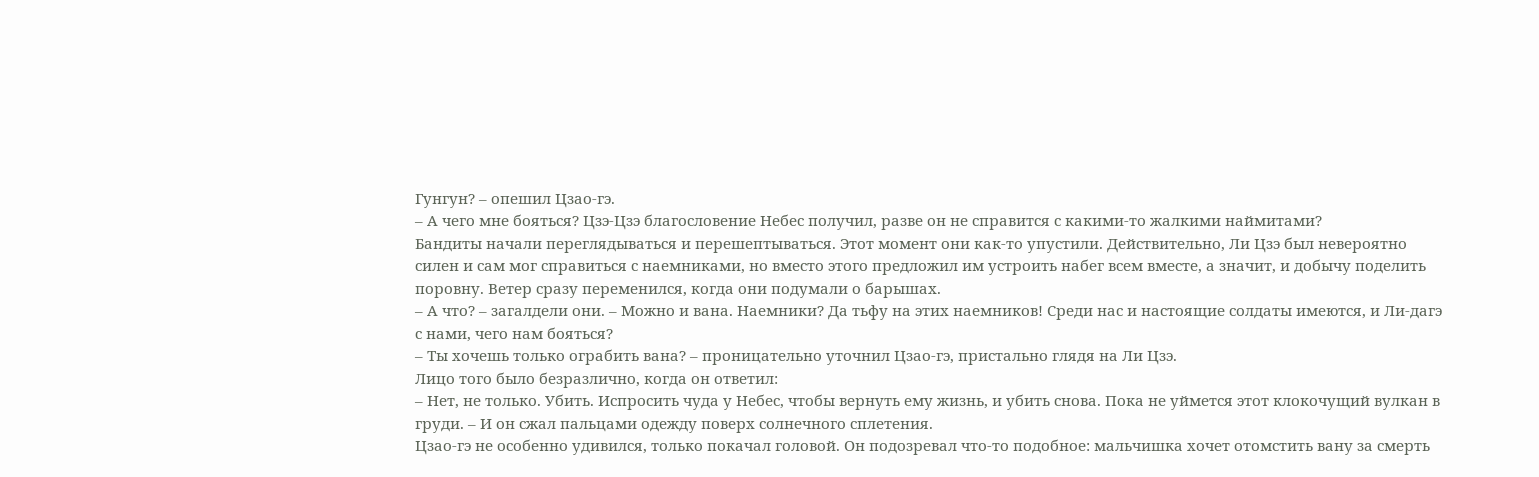Гунгун? – опешил Цзао-гэ.
– А чего мне бояться? Цзэ-Цзэ благословение Небес получил, разве он не справится с какими-то жалкими наймитами?
Бандиты начали переглядываться и перешептываться. Этот момент они как-то упустили. Действительно, Ли Цзэ был невероятно силен и сам мог справиться с наемниками, но вместо этого предложил им устроить набег всем вместе, а значит, и добычу поделить поровну. Ветер сразу переменился, когда они подумали о барышах.
– А что? – загалдели они. – Можно и вана. Наемники? Да тьфу на этих наемников! Среди нас и настоящие солдаты имеются, и Ли-дагэ с нами, чего нам бояться?
– Ты хочешь только ограбить вана? – проницательно уточнил Цзао-гэ, пристально глядя на Ли Цзэ.
Лицо того было безразлично, когда он ответил:
– Нет, не только. Убить. Испросить чуда у Небес, чтобы вернуть ему жизнь, и убить снова. Пока не уймется этот клокочущий вулкан в груди. – И он сжал пальцами одежду поверх солнечного сплетения.
Цзао-гэ не особенно удивился, только покачал головой. Он подозревал что-то подобное: мальчишка хочет отомстить вану за смерть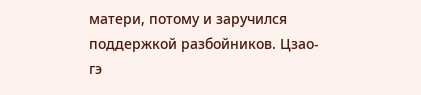матери, потому и заручился поддержкой разбойников. Цзао-гэ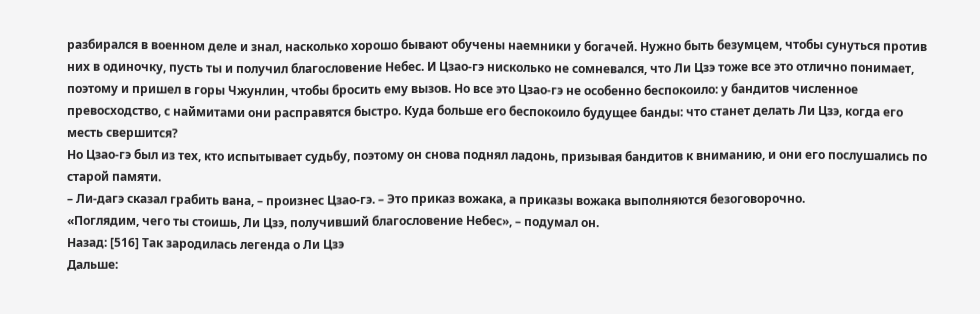разбирался в военном деле и знал, насколько хорошо бывают обучены наемники у богачей. Нужно быть безумцем, чтобы сунуться против них в одиночку, пусть ты и получил благословение Небес. И Цзао-гэ нисколько не сомневался, что Ли Цзэ тоже все это отлично понимает, поэтому и пришел в горы Чжунлин, чтобы бросить ему вызов. Но все это Цзао-гэ не особенно беспокоило: у бандитов численное превосходство, с наймитами они расправятся быстро. Куда больше его беспокоило будущее банды: что станет делать Ли Цзэ, когда его месть свершится?
Но Цзао-гэ был из тех, кто испытывает судьбу, поэтому он снова поднял ладонь, призывая бандитов к вниманию, и они его послушались по старой памяти.
– Ли-дагэ сказал грабить вана, – произнес Цзао-гэ. – Это приказ вожака, а приказы вожака выполняются безоговорочно.
«Поглядим, чего ты стоишь, Ли Цзэ, получивший благословение Небес», – подумал он.
Назад: [516] Так зародилась легенда о Ли Цзэ
Дальше: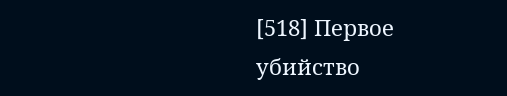[518] Первое убийство